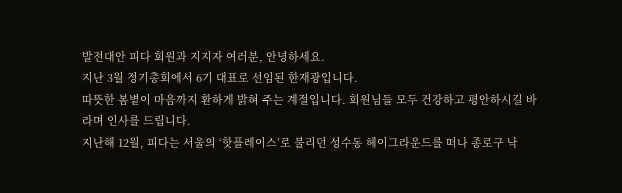발전대안 피다 회원과 지지자 여러분, 안녕하세요.
지난 3월 정기총회에서 6기 대표로 선임된 한재광입니다.
따뜻한 봄볕이 마음까지 환하게 밝혀 주는 계절입니다. 회원님들 모두 건강하고 평안하시길 바라며 인사를 드립니다.
지난해 12월, 피다는 서울의 ‘핫플레이스’로 불리던 성수동 헤이그라운드를 떠나 종로구 낙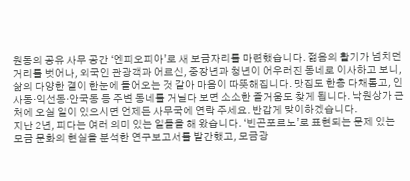원동의 공유 사무 공간 ‘엔피오피아’로 새 보금자리를 마련했습니다. 젊음의 활기가 넘치던 거리를 벗어나, 외국인 관광객과 어르신, 중장년과 청년이 어우러진 동네로 이사하고 보니, 삶의 다양한 결이 한눈에 들어오는 것 같아 마음이 따뜻해집니다. 맛집도 한층 다채롭고, 인사동·익선동·안국동 등 주변 동네를 거닐다 보면 소소한 즐거움도 찾게 됩니다. 낙원상가 근처에 오실 일이 있으시면 언제든 사무국에 연락 주세요. 반갑게 맞이하겠습니다.
지난 2년, 피다는 여러 의미 있는 일들을 해 왔습니다. ‘빈곤포르노’로 표현되는 문제 있는 모금 문화의 현실을 분석한 연구보고서를 발간했고, 모금광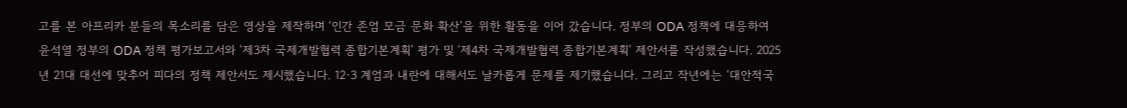고를 본 아프리카 분들의 목소리를 담은 영상을 제작하며 ‘인간 존엄 모금 문화 확산’을 위한 활동을 이어 갔습니다. 정부의 ODA 정책에 대응하여 윤석열 정부의 ODA 정책 평가보고서와 ‘제3차 국제개발협력 종합기본계획’ 평가 및 ‘제4차 국제개발협력 종합기본계획’ 제안서를 작성했습니다. 2025년 21대 대선에 맞추어 피다의 정책 제안서도 제시했습니다. 12·3 계엄과 내란에 대해서도 날카롭게 문제를 제기했습니다. 그리고 작년에는 ‘대안적국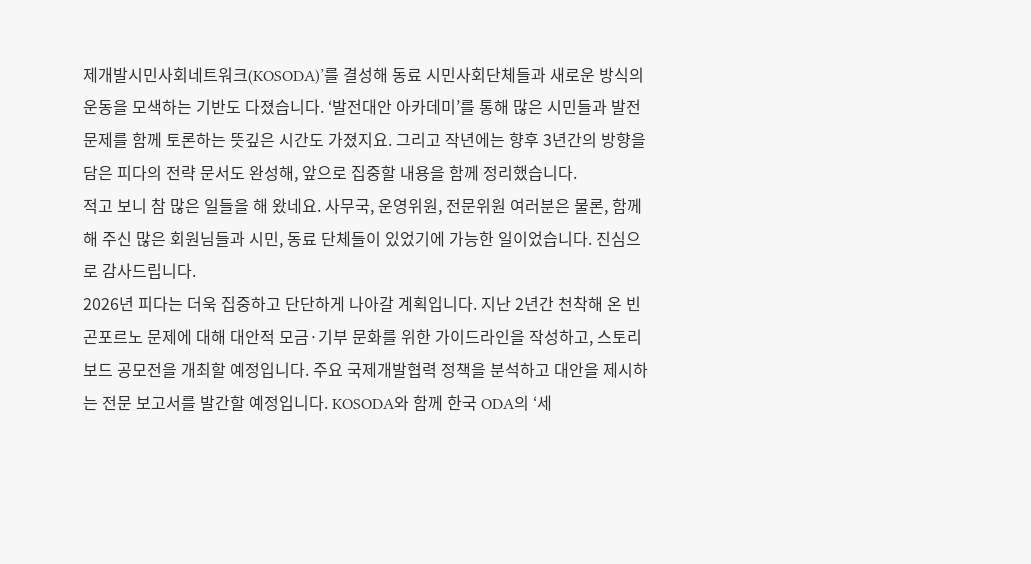제개발시민사회네트워크(KOSODA)’를 결성해 동료 시민사회단체들과 새로운 방식의 운동을 모색하는 기반도 다졌습니다. ‘발전대안 아카데미’를 통해 많은 시민들과 발전 문제를 함께 토론하는 뜻깊은 시간도 가졌지요. 그리고 작년에는 향후 3년간의 방향을 담은 피다의 전략 문서도 완성해, 앞으로 집중할 내용을 함께 정리했습니다.
적고 보니 참 많은 일들을 해 왔네요. 사무국, 운영위원, 전문위원 여러분은 물론, 함께해 주신 많은 회원님들과 시민, 동료 단체들이 있었기에 가능한 일이었습니다. 진심으로 감사드립니다.
2026년 피다는 더욱 집중하고 단단하게 나아갈 계획입니다. 지난 2년간 천착해 온 빈곤포르노 문제에 대해 대안적 모금·기부 문화를 위한 가이드라인을 작성하고, 스토리보드 공모전을 개최할 예정입니다. 주요 국제개발협력 정책을 분석하고 대안을 제시하는 전문 보고서를 발간할 예정입니다. KOSODA와 함께 한국 ODA의 ‘세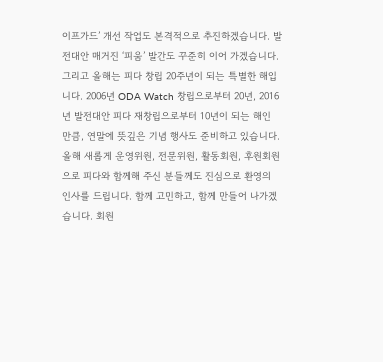이프가드’ 개선 작업도 본격적으로 추진하겠습니다. 발전대안 매거진 ‘피움’ 발간도 꾸준히 이어 가겠습니다. 그리고 올해는 피다 창립 20주년이 되는 특별한 해입니다. 2006년 ODA Watch 창립으로부터 20년, 2016년 발전대안 피다 재창립으로부터 10년이 되는 해인 만큼, 연말에 뜻깊은 기념 행사도 준비하고 있습니다.
올해 새롭게 운영위원, 전문위원, 활동회원, 후원회원으로 피다와 함께해 주신 분들께도 진심으로 환영의 인사를 드립니다. 함께 고민하고, 함께 만들어 나가겠습니다. 회원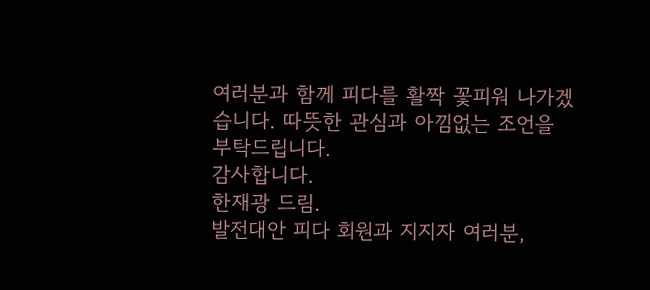여러분과 함께 피다를 활짝 꽃피워 나가겠습니다. 따뜻한 관심과 아낌없는 조언을 부탁드립니다.
감사합니다.
한재광 드림.
발전대안 피다 회원과 지지자 여러분,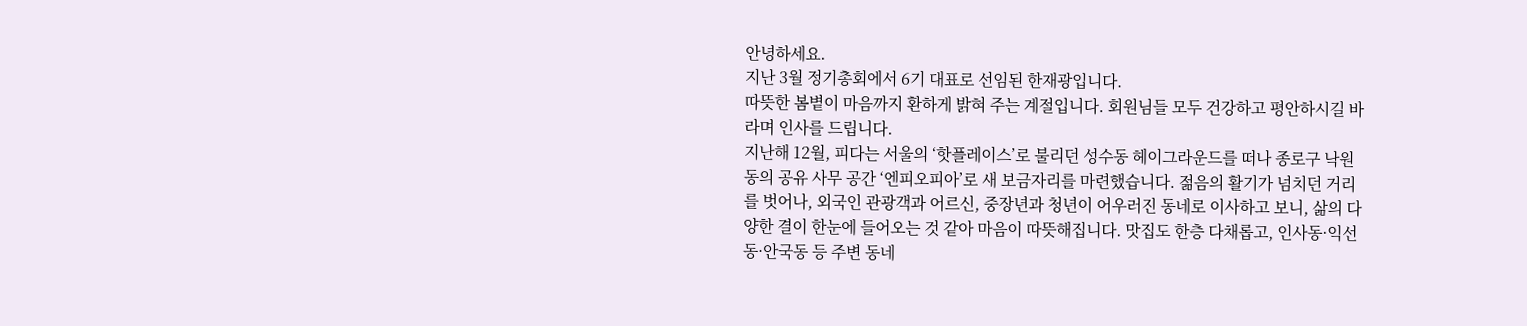안녕하세요.
지난 3월 정기총회에서 6기 대표로 선임된 한재광입니다.
따뜻한 봄볕이 마음까지 환하게 밝혀 주는 계절입니다. 회원님들 모두 건강하고 평안하시길 바라며 인사를 드립니다.
지난해 12월, 피다는 서울의 ‘핫플레이스’로 불리던 성수동 헤이그라운드를 떠나 종로구 낙원동의 공유 사무 공간 ‘엔피오피아’로 새 보금자리를 마련했습니다. 젊음의 활기가 넘치던 거리를 벗어나, 외국인 관광객과 어르신, 중장년과 청년이 어우러진 동네로 이사하고 보니, 삶의 다양한 결이 한눈에 들어오는 것 같아 마음이 따뜻해집니다. 맛집도 한층 다채롭고, 인사동·익선동·안국동 등 주변 동네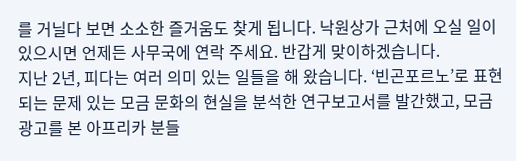를 거닐다 보면 소소한 즐거움도 찾게 됩니다. 낙원상가 근처에 오실 일이 있으시면 언제든 사무국에 연락 주세요. 반갑게 맞이하겠습니다.
지난 2년, 피다는 여러 의미 있는 일들을 해 왔습니다. ‘빈곤포르노’로 표현되는 문제 있는 모금 문화의 현실을 분석한 연구보고서를 발간했고, 모금광고를 본 아프리카 분들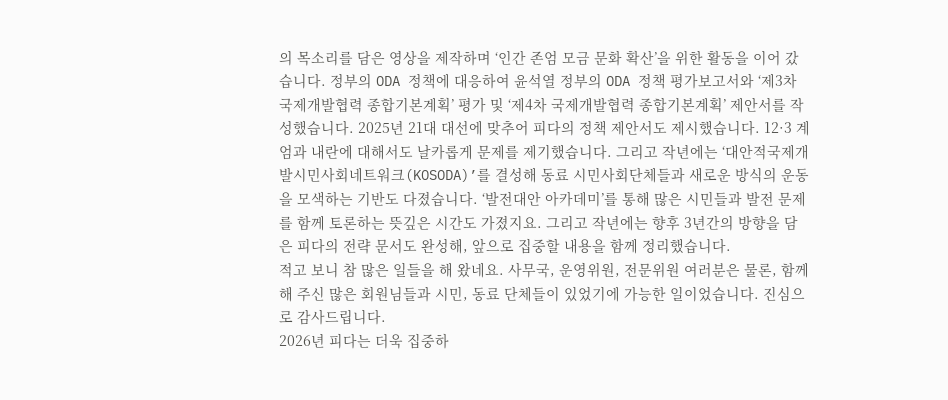의 목소리를 담은 영상을 제작하며 ‘인간 존엄 모금 문화 확산’을 위한 활동을 이어 갔습니다. 정부의 ODA 정책에 대응하여 윤석열 정부의 ODA 정책 평가보고서와 ‘제3차 국제개발협력 종합기본계획’ 평가 및 ‘제4차 국제개발협력 종합기본계획’ 제안서를 작성했습니다. 2025년 21대 대선에 맞추어 피다의 정책 제안서도 제시했습니다. 12·3 계엄과 내란에 대해서도 날카롭게 문제를 제기했습니다. 그리고 작년에는 ‘대안적국제개발시민사회네트워크(KOSODA)’를 결성해 동료 시민사회단체들과 새로운 방식의 운동을 모색하는 기반도 다졌습니다. ‘발전대안 아카데미’를 통해 많은 시민들과 발전 문제를 함께 토론하는 뜻깊은 시간도 가졌지요. 그리고 작년에는 향후 3년간의 방향을 담은 피다의 전략 문서도 완성해, 앞으로 집중할 내용을 함께 정리했습니다.
적고 보니 참 많은 일들을 해 왔네요. 사무국, 운영위원, 전문위원 여러분은 물론, 함께해 주신 많은 회원님들과 시민, 동료 단체들이 있었기에 가능한 일이었습니다. 진심으로 감사드립니다.
2026년 피다는 더욱 집중하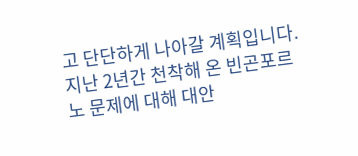고 단단하게 나아갈 계획입니다. 지난 2년간 천착해 온 빈곤포르노 문제에 대해 대안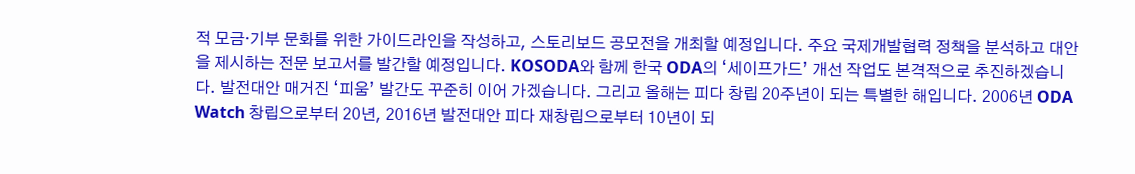적 모금·기부 문화를 위한 가이드라인을 작성하고, 스토리보드 공모전을 개최할 예정입니다. 주요 국제개발협력 정책을 분석하고 대안을 제시하는 전문 보고서를 발간할 예정입니다. KOSODA와 함께 한국 ODA의 ‘세이프가드’ 개선 작업도 본격적으로 추진하겠습니다. 발전대안 매거진 ‘피움’ 발간도 꾸준히 이어 가겠습니다. 그리고 올해는 피다 창립 20주년이 되는 특별한 해입니다. 2006년 ODA Watch 창립으로부터 20년, 2016년 발전대안 피다 재창립으로부터 10년이 되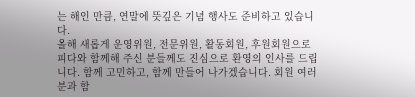는 해인 만큼, 연말에 뜻깊은 기념 행사도 준비하고 있습니다.
올해 새롭게 운영위원, 전문위원, 활동회원, 후원회원으로 피다와 함께해 주신 분들께도 진심으로 환영의 인사를 드립니다. 함께 고민하고, 함께 만들어 나가겠습니다. 회원 여러분과 함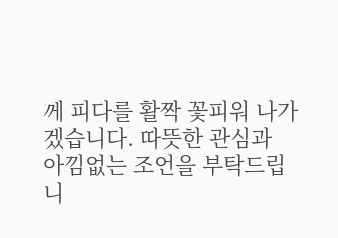께 피다를 활짝 꽃피워 나가겠습니다. 따뜻한 관심과 아낌없는 조언을 부탁드립니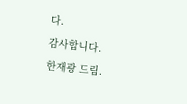다.
감사합니다.
한재광 드림.